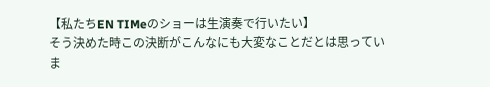【私たちEN TIMeのショーは生演奏で行いたい】
そう決めた時この決断がこんなにも大変なことだとは思っていま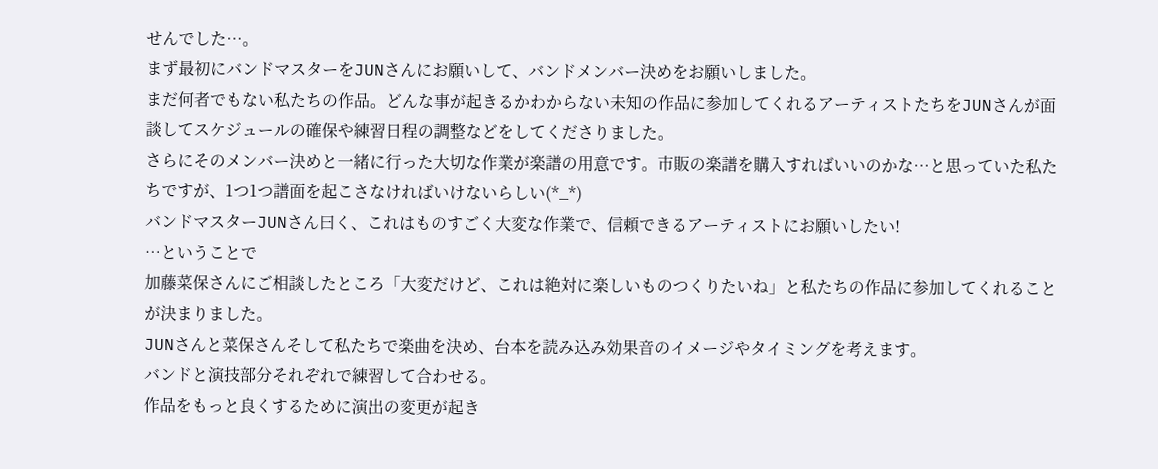せんでした…。
まず最初にバンドマスターをJUNさんにお願いして、バンドメンバー決めをお願いしました。
まだ何者でもない私たちの作品。どんな事が起きるかわからない未知の作品に参加してくれるアーティストたちをJUNさんが面談してスケジュールの確保や練習日程の調整などをしてくださりました。
さらにそのメンバー決めと一緒に行った大切な作業が楽譜の用意です。市販の楽譜を購入すればいいのかな…と思っていた私たちですが、1つ1つ譜面を起こさなければいけないらしい(*_*)
バンドマスターJUNさん曰く、これはものすごく大変な作業で、信頼できるアーティストにお願いしたい!
…ということで
加藤菜保さんにご相談したところ「大変だけど、これは絶対に楽しいものつくりたいね」と私たちの作品に参加してくれることが決まりました。
JUNさんと菜保さんそして私たちで楽曲を決め、台本を読み込み効果音のイメージやタイミングを考えます。
バンドと演技部分それぞれで練習して合わせる。
作品をもっと良くするために演出の変更が起き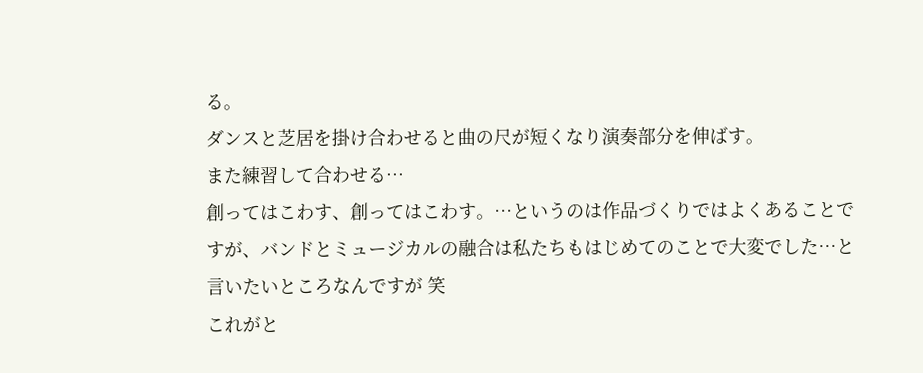る。
ダンスと芝居を掛け合わせると曲の尺が短くなり演奏部分を伸ばす。
また練習して合わせる…
創ってはこわす、創ってはこわす。…というのは作品づくりではよくあることですが、バンドとミュージカルの融合は私たちもはじめてのことで大変でした…と言いたいところなんですが 笑
これがと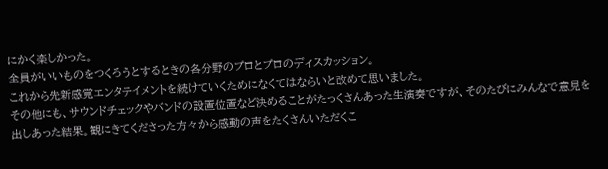にかく楽しかった。
全員がいいものをつくろうとするときの各分野のプロとプロのディスカッション。
これから先新感覚エンタテイメントを続けていくためになくてはならいと改めて思いました。
その他にも、サウンドチェックやバンドの設置位置など決めることがたっくさんあった生演奏ですが、そのたびにみんなで意見を出しあった結果。観にきてくださった方々から感動の声をたくさんいただくこ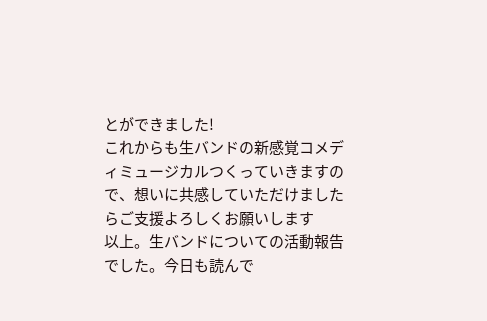とができました!
これからも生バンドの新感覚コメディミュージカルつくっていきますので、想いに共感していただけましたらご支援よろしくお願いします
以上。生バンドについての活動報告でした。今日も読んで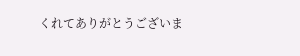くれてありがとうございま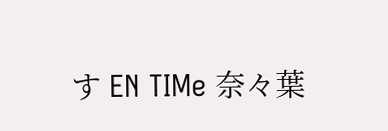す EN TIMe 奈々葉